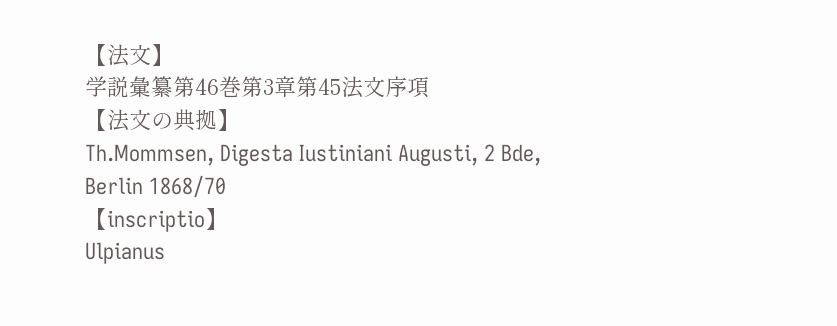【法文】
学説彙纂第46巻第3章第45法文序項
【法文の典拠】
Th.Mommsen, Digesta Iustiniani Augusti, 2 Bde, Berlin 1868/70
【inscriptio】
Ulpianus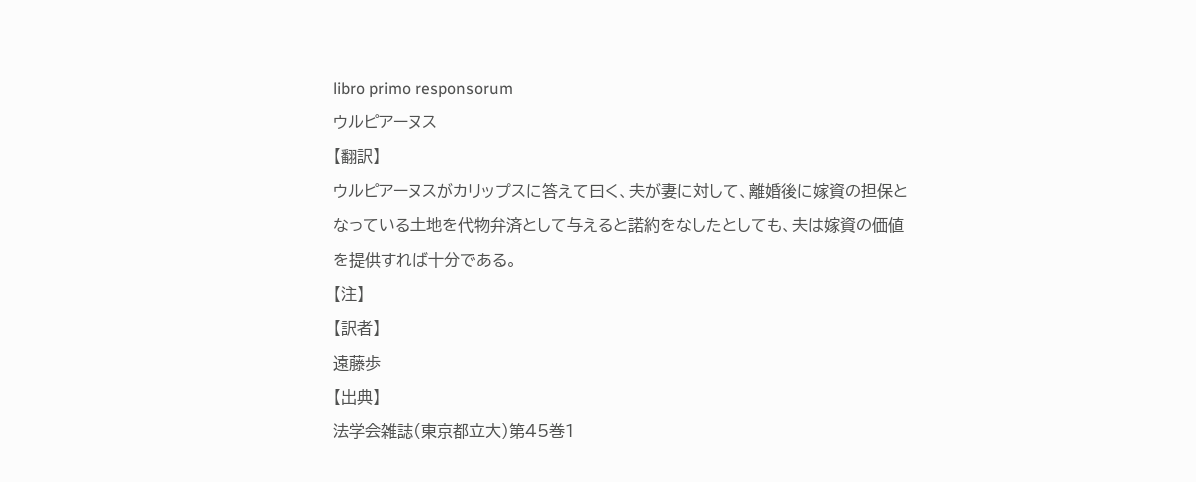libro primo responsorum
ウルピアーヌス
【翻訳】
ウルピアーヌスがカリップスに答えて曰く、夫が妻に対して、離婚後に嫁資の担保となっている土地を代物弁済として与えると諾約をなしたとしても、夫は嫁資の価値を提供すれば十分である。
【注】
【訳者】
遠藤歩
【出典】
法学会雑誌(東京都立大)第45巻1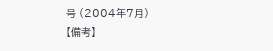号 (2004年7月)
【備考】